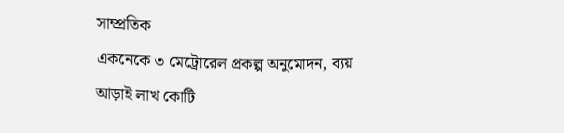সাম্প্রতিক
একনেকে ৩ মেট্রোরেল প্রকল্প অনুমোদন, ব্যয় আড়াই লাখ কোটি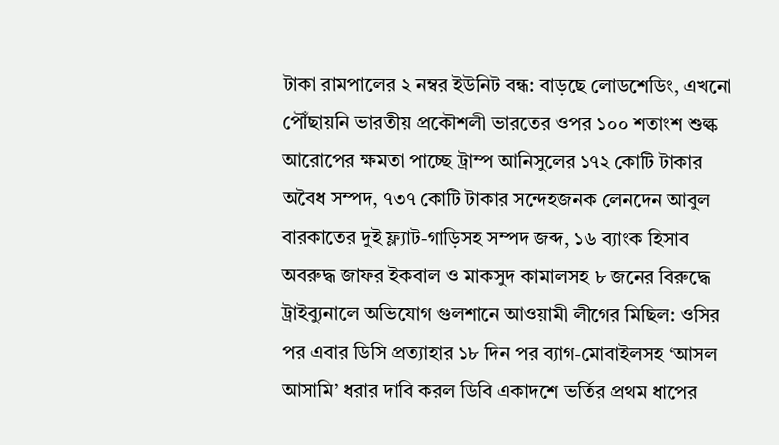টাকা রামপালের ২ নম্বর ইউনিট বন্ধ: বাড়ছে লোডশেডিং, এখনো পৌঁছায়নি ভারতীয় প্রকৌশলী ভারতের ওপর ১০০ শতাংশ শুল্ক আরোপের ক্ষমতা পাচ্ছে ট্রাম্প আনিসুলের ১৭২ কোটি টাকার অবৈধ সম্পদ, ৭৩৭ কোটি টাকার সন্দেহজনক লেনদেন আবুল বারকাতের দুই ফ্ল্যাট-গাড়িসহ সম্পদ জব্দ, ১৬ ব্যাংক হিসাব অবরুদ্ধ জাফর ইকবাল ও মাকসুদ কামালসহ ৮ জনের বিরুদ্ধে ট্রাইব্যুনালে অভিযোগ গুলশানে আওয়ামী লীগের মিছিল: ওসির পর এবার ডিসি প্রত্যাহার ১৮ দিন পর ব্যাগ-মোবাইলসহ ‘আসল আসামি’ ধরার দাবি করল ডিবি একাদশে ভর্তির প্রথম ধাপের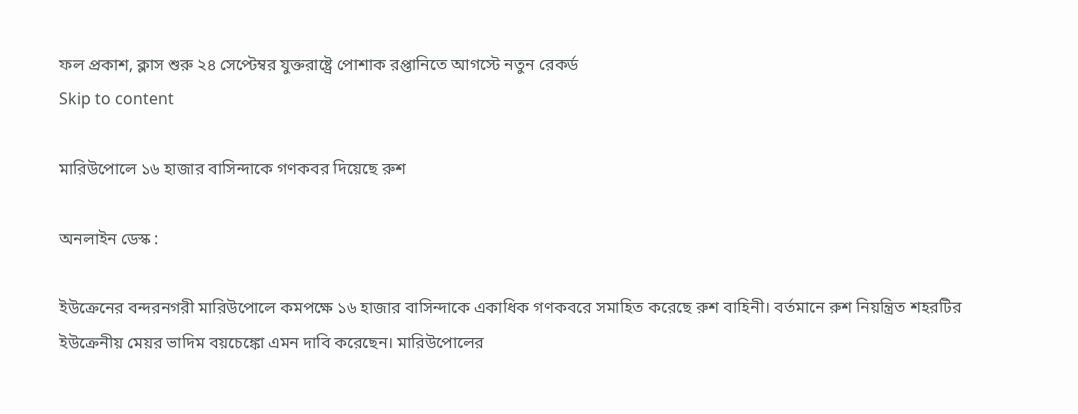ফল প্রকাশ, ক্লাস শুরু ২৪ সেপ্টেম্বর যুক্তরাষ্ট্রে পোশাক রপ্তানিতে আগস্টে নতুন রেকর্ড
Skip to content

মারিউপোলে ১৬ হাজার বাসিন্দাকে গণকবর দিয়েছে রুশ

অনলাইন ডেস্ক :

ইউক্রেনের বন্দরনগরী মারিউপোলে কমপক্ষে ১৬ হাজার বাসিন্দাকে একাধিক গণকবরে সমাহিত করেছে রুশ বাহিনী। বর্তমানে রুশ নিয়ন্ত্রিত শহরটির ইউক্রেনীয় মেয়র ভাদিম বয়চেঙ্কো এমন দাবি করেছেন। মারিউপোলের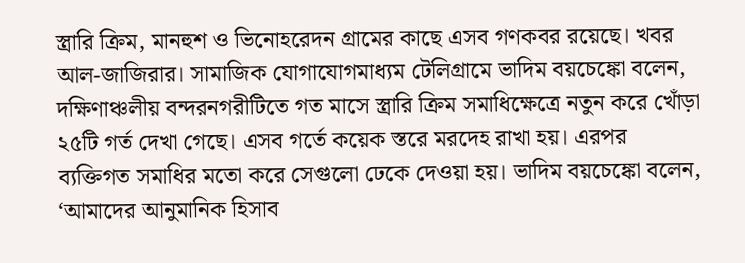স্ত্রারি ক্রিম, মানহুশ ও ভিনোহরেদন গ্রামের কাছে এসব গণকবর রয়েছে। খবর আল-জাজিরার। সামাজিক যোগাযোগমাধ্যম টেলিগ্রামে ভাদিম বয়চেঙ্কো বলেন, দক্ষিণাঞ্চলীয় বন্দরনগরীটিতে গত মাসে স্ত্রারি ক্রিম সমাধিক্ষেত্রে নতুন করে খোঁড়া ২৫টি গর্ত দেখা গেছে। এসব গর্তে কয়েক স্তরে মরদেহ রাখা হয়। এরপর ব্যক্তিগত সমাধির মতো করে সেগুলো ঢেকে দেওয়া হয়। ভাদিম বয়চেঙ্কো বলেন, ‘আমাদের আনুমানিক হিসাব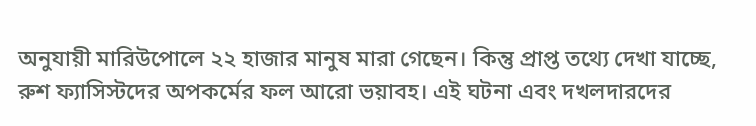অনুযায়ী মারিউপোলে ২২ হাজার মানুষ মারা গেছেন। কিন্তু প্রাপ্ত তথ্যে দেখা যাচ্ছে, রুশ ফ্যাসিস্টদের অপকর্মের ফল আরো ভয়াবহ। এই ঘটনা এবং দখলদারদের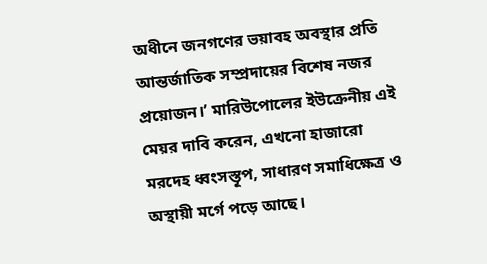অধীনে জনগণের ভয়াবহ অবস্থার প্রতি আন্তর্জাতিক সম্প্রদায়ের বিশেষ নজর প্রয়োজন।’ মারিউপোলের ইউক্রেনীয় এই মেয়র দাবি করেন, এখনো হাজারো মরদেহ ধ্বংসস্তূপ, সাধারণ সমাধিক্ষেত্র ও অস্থায়ী মর্গে পড়ে আছে।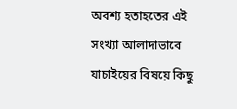অবশ্য হতাহতের এই সংখ্যা আলাদাভাবে যাচাইয়ের বিষয়ে কিছু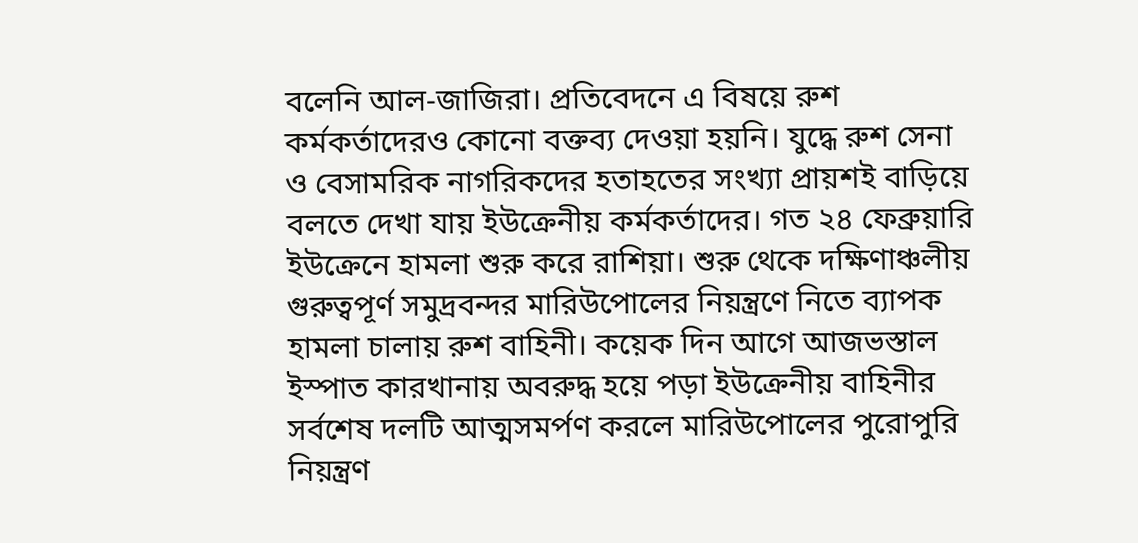বলেনি আল-জাজিরা। প্রতিবেদনে এ বিষয়ে রুশ কর্মকর্তাদেরও কোনো বক্তব্য দেওয়া হয়নি। যুদ্ধে রুশ সেনা ও বেসামরিক নাগরিকদের হতাহতের সংখ্যা প্রায়শই বাড়িয়ে বলতে দেখা যায় ইউক্রেনীয় কর্মকর্তাদের। গত ২৪ ফেব্রুয়ারি ইউক্রেনে হামলা শুরু করে রাশিয়া। শুরু থেকে দক্ষিণাঞ্চলীয় গুরুত্বপূর্ণ সমুদ্রবন্দর মারিউপোলের নিয়ন্ত্রণে নিতে ব্যাপক হামলা চালায় রুশ বাহিনী। কয়েক দিন আগে আজভস্তাল ইস্পাত কারখানায় অবরুদ্ধ হয়ে পড়া ইউক্রেনীয় বাহিনীর সর্বশেষ দলটি আত্মসমর্পণ করলে মারিউপোলের পুরোপুরি নিয়ন্ত্রণ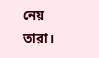নেয় তারা।